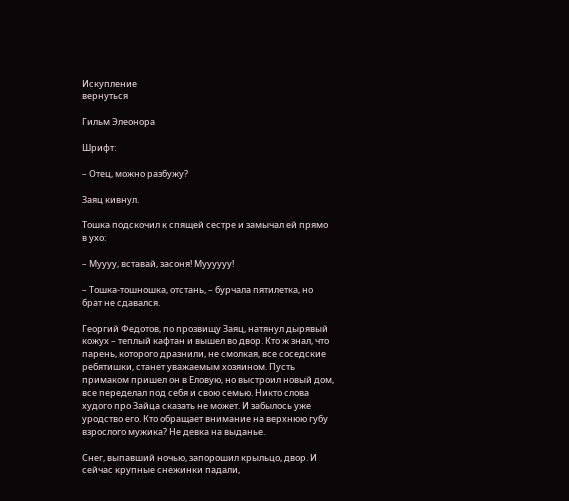Искупление
вернуться

Гильм Элеонора

Шрифт:

– Отец, можно разбужу?

Заяц кивнул.

Тошка подскочил к спящей сестре и замычал ей прямо в ухо:

– Муууу, вставай, засоня! Муууууу!

– Тошка-тошношка, отстань, – бурчала пятилетка, но брат не сдавался.

Георгий Федотов, по прозвищу Заяц, натянул дырявый кожух – теплый кафтан и вышел во двор. Кто ж знал, что парень, которого дразнили, не смолкая, все соседские ребятишки, станет уважаемым хозяином. Пусть примаком пришел он в Еловую, но выстроил новый дом, все переделал под себя и свою семью. Никто слова худого про Зайца сказать не может. И забылось уже уродство его. Кто обращает внимание на верхнюю губу взрослого мужика? Не девка на выданье.

Снег, выпавший ночью, запорошил крыльцо, двор. И сейчас крупные снежинки падали,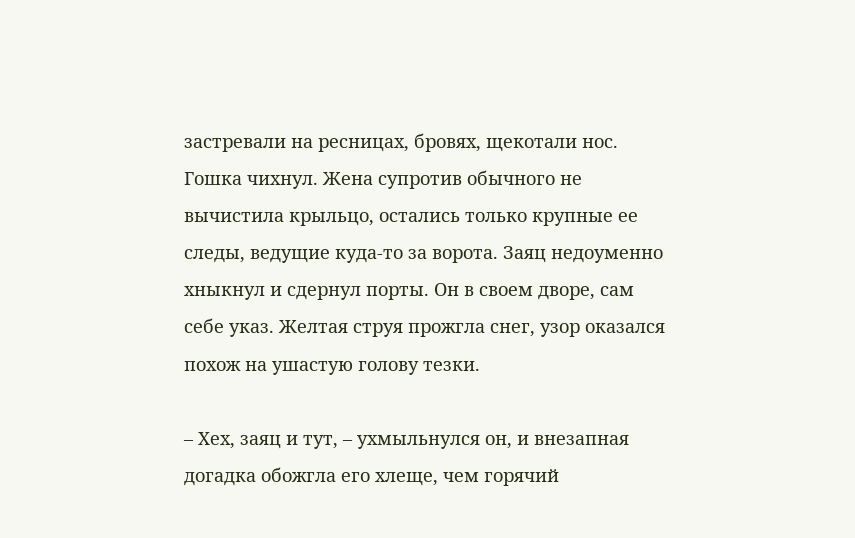застревали на ресницах, бровях, щекотали нос. Гошка чихнул. Жена супротив обычного не вычистила крыльцо, остались только крупные ее следы, ведущие куда-то за ворота. Заяц недоуменно хныкнул и сдернул порты. Он в своем дворе, сам себе указ. Желтая струя прожгла снег, узор оказался похож на ушастую голову тезки.

– Хех, заяц и тут, – ухмыльнулся он, и внезапная догадка обожгла его хлеще, чем горячий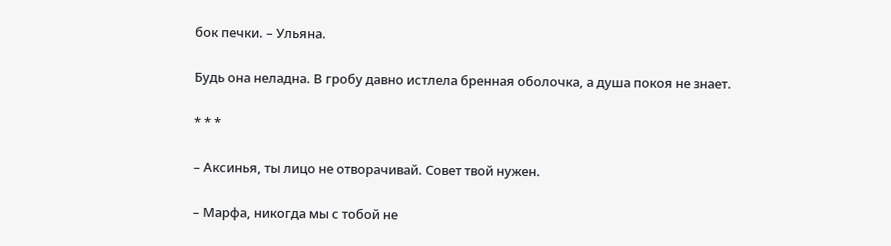бок печки. – Ульяна.

Будь она неладна. В гробу давно истлела бренная оболочка, а душа покоя не знает.

* * *

– Аксинья, ты лицо не отворачивай. Совет твой нужен.

– Марфа, никогда мы с тобой не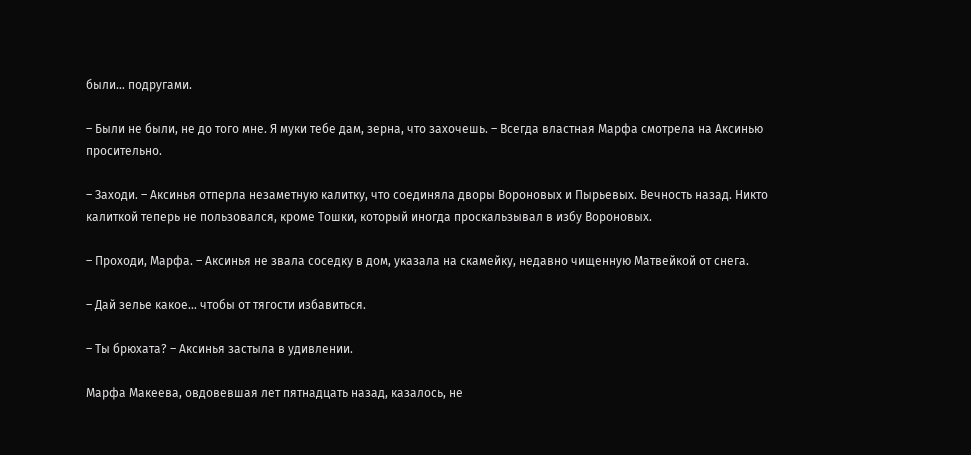были… подругами.

– Были не были, не до того мне. Я муки тебе дам, зерна, что захочешь. – Всегда властная Марфа смотрела на Аксинью просительно.

– Заходи. – Аксинья отперла незаметную калитку, что соединяла дворы Вороновых и Пырьевых. Вечность назад. Никто калиткой теперь не пользовался, кроме Тошки, который иногда проскальзывал в избу Вороновых.

– Проходи, Марфа. – Аксинья не звала соседку в дом, указала на скамейку, недавно чищенную Матвейкой от снега.

– Дай зелье какое… чтобы от тягости избавиться.

– Ты брюхата? – Аксинья застыла в удивлении.

Марфа Макеева, овдовевшая лет пятнадцать назад, казалось, не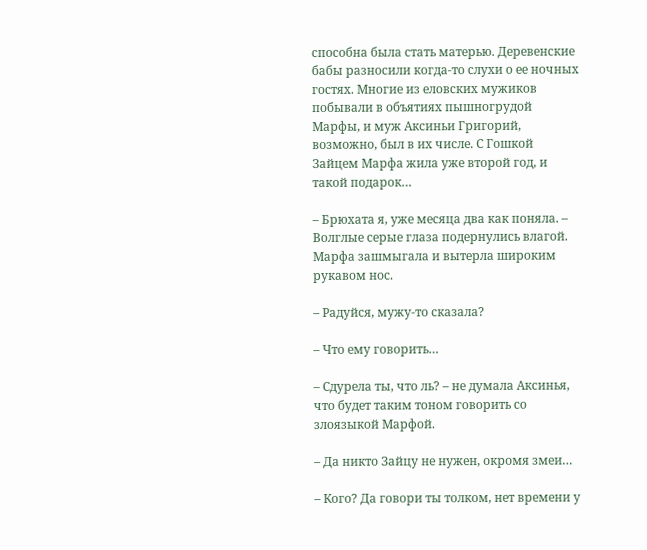способна была стать матерью. Деревенские бабы разносили когда-то слухи о ее ночных гостях. Многие из еловских мужиков побывали в объятиях пышногрудой Марфы, и муж Аксиньи Григорий, возможно, был в их числе. С Гошкой Зайцем Марфа жила уже второй год, и такой подарок…

– Брюхата я, уже месяца два как поняла. – Волглые серые глаза подернулись влагой. Марфа зашмыгала и вытерла широким рукавом нос.

– Радуйся, мужу-то сказала?

– Что ему говорить…

– Сдурела ты, что ль? – не думала Аксинья, что будет таким тоном говорить со злоязыкой Марфой.

– Да никто Зайцу не нужен, окромя змеи…

– Кого? Да говори ты толком, нет времени у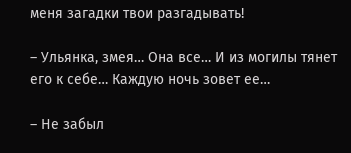меня загадки твои разгадывать!

– Ульянка, змея… Она все… И из могилы тянет его к себе… Каждую ночь зовет ее…

– Не забыл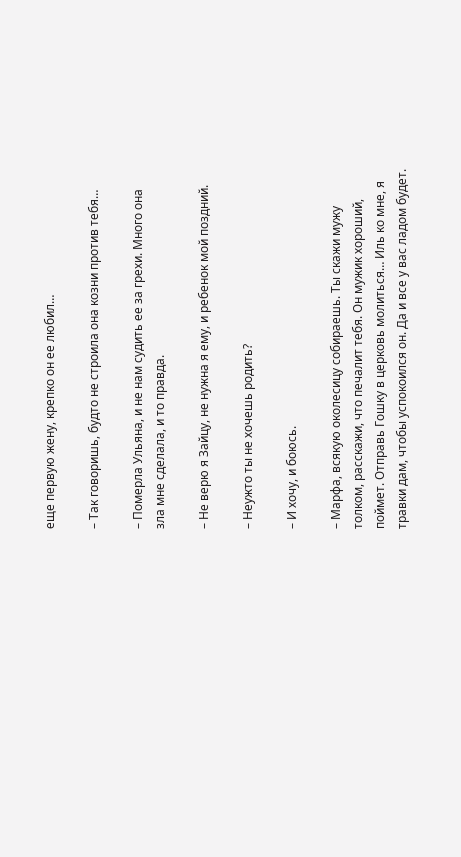еще первую жену, крепко он ее любил…

– Так говоришь, будто не строила она козни против тебя…

– Померла Ульяна, и не нам судить ее за грехи. Много она зла мне сделала, и то правда.

– Не верю я Зайцу, не нужна я ему, и ребенок мой поздний.

– Неужто ты не хочешь родить?

– И хочу, и боюсь.

– Марфа, всякую околесицу собираешь. Ты скажи мужу толком, расскажи, что печалит тебя. Он мужик хороший, поймет. Отправь Гошку в церковь молиться… Иль ко мне, я травки дам, чтобы успокоился он. Да и все у вас ладом будет.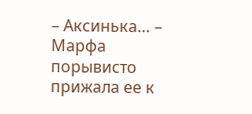– Аксинька… – Марфа порывисто прижала ее к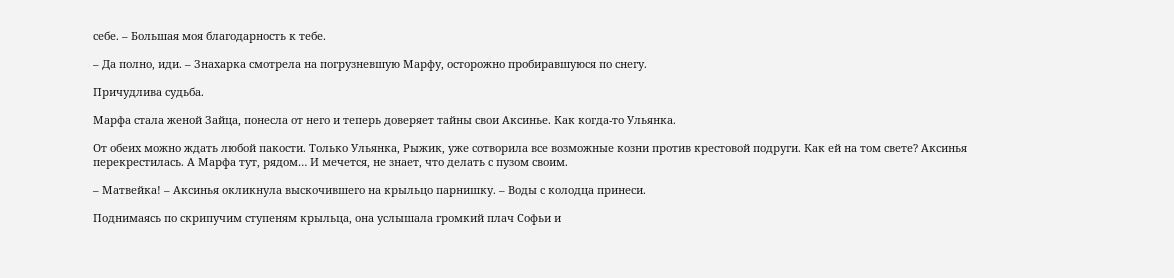себе. – Большая моя благодарность к тебе.

– Да полно, иди. – Знахарка смотрела на погрузневшую Марфу, осторожно пробиравшуюся по снегу.

Причудлива судьба.

Марфа стала женой Зайца, понесла от него и теперь доверяет тайны свои Аксинье. Как когда-то Ульянка.

От обеих можно ждать любой пакости. Только Ульянка, Рыжик, уже сотворила все возможные козни против крестовой подруги. Как ей на том свете? Аксинья перекрестилась. А Марфа тут, рядом… И мечется, не знает, что делать с пузом своим.

– Матвейка! – Аксинья окликнула выскочившего на крыльцо парнишку. – Воды с колодца принеси.

Поднимаясь по скрипучим ступеням крыльца, она услышала громкий плач Софьи и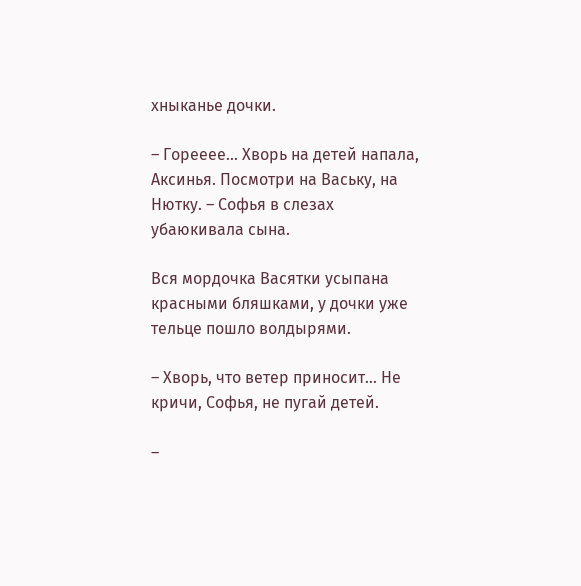хныканье дочки.

– Горееее… Хворь на детей напала, Аксинья. Посмотри на Ваську, на Нютку. – Софья в слезах убаюкивала сына.

Вся мордочка Васятки усыпана красными бляшками, у дочки уже тельце пошло волдырями.

– Хворь, что ветер приносит… Не кричи, Софья, не пугай детей.

–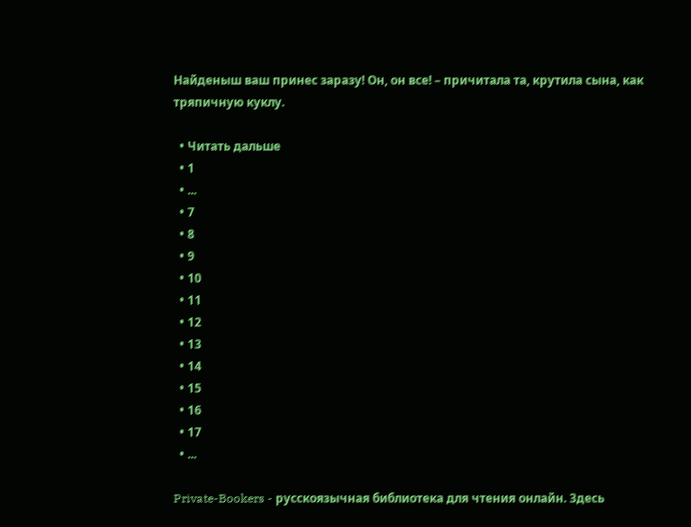Найденыш ваш принес заразу! Он, он все! – причитала та, крутила сына, как тряпичную куклу.

  • Читать дальше
  • 1
  • ...
  • 7
  • 8
  • 9
  • 10
  • 11
  • 12
  • 13
  • 14
  • 15
  • 16
  • 17
  • ...

Private-Bookers - русскоязычная библиотека для чтения онлайн. Здесь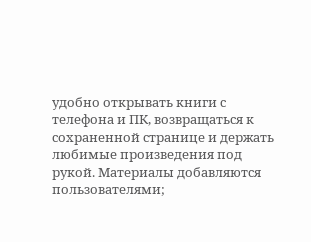удобно открывать книги с телефона и ПК, возвращаться к сохраненной странице и держать любимые произведения под рукой. Материалы добавляются пользователями;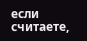если считаете,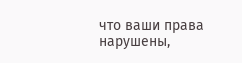что ваши права нарушены,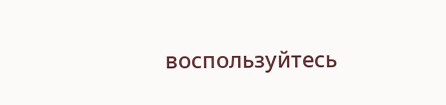воспользуйтесь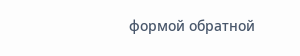формой обратной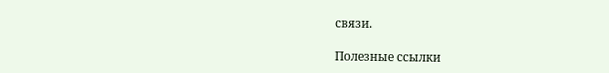связи.

Полезные ссылки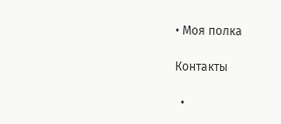• Моя полка

Контакты

  •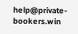help@private-bookers.win